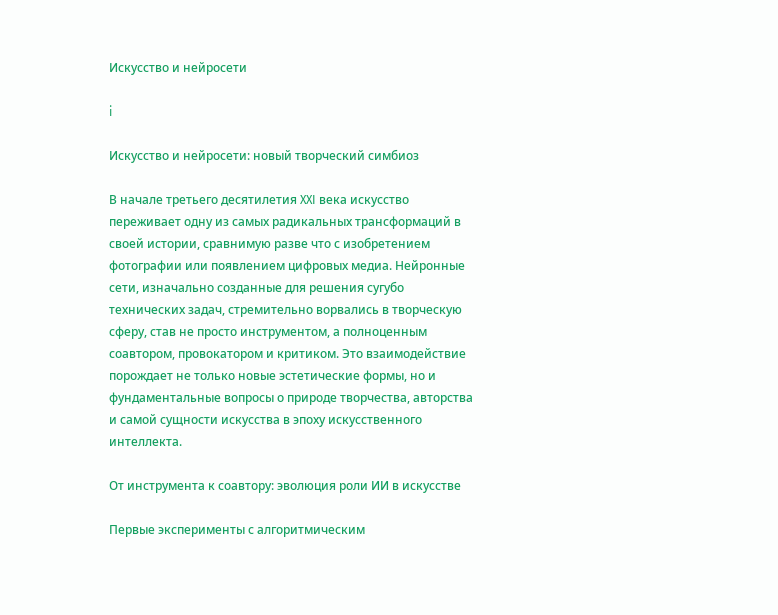Искусство и нейросети

i

Искусство и нейросети: новый творческий симбиоз

В начале третьего десятилетия XXI века искусство переживает одну из самых радикальных трансформаций в своей истории, сравнимую разве что с изобретением фотографии или появлением цифровых медиа. Нейронные сети, изначально созданные для решения сугубо технических задач, стремительно ворвались в творческую сферу, став не просто инструментом, а полноценным соавтором, провокатором и критиком. Это взаимодействие порождает не только новые эстетические формы, но и фундаментальные вопросы о природе творчества, авторства и самой сущности искусства в эпоху искусственного интеллекта.

От инструмента к соавтору: эволюция роли ИИ в искусстве

Первые эксперименты с алгоритмическим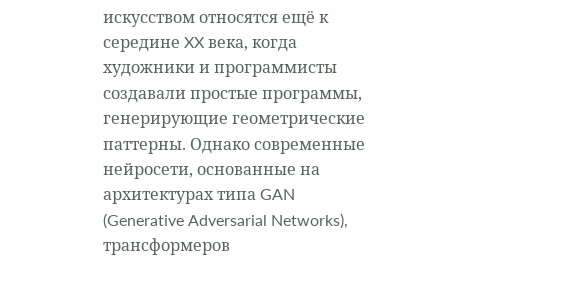искусством относятся ещё к середине XX века, когда художники и программисты создавали простые программы, генерирующие геометрические паттерны. Однако современные нейросети, основанные на архитектурах типа GAN (Generative Adversarial Networks), трансформеров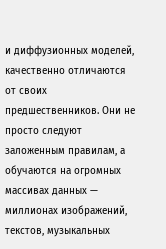и диффузионных моделей, качественно отличаются от своих предшественников. Они не просто следуют заложенным правилам, а обучаются на огромных массивах данных — миллионах изображений, текстов, музыкальных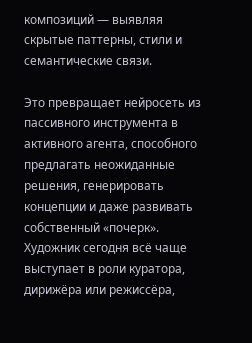композиций — выявляя скрытые паттерны, стили и семантические связи.

Это превращает нейросеть из пассивного инструмента в активного агента, способного предлагать неожиданные решения, генерировать концепции и даже развивать собственный «почерк». Художник сегодня всё чаще выступает в роли куратора, дирижёра или режиссёра,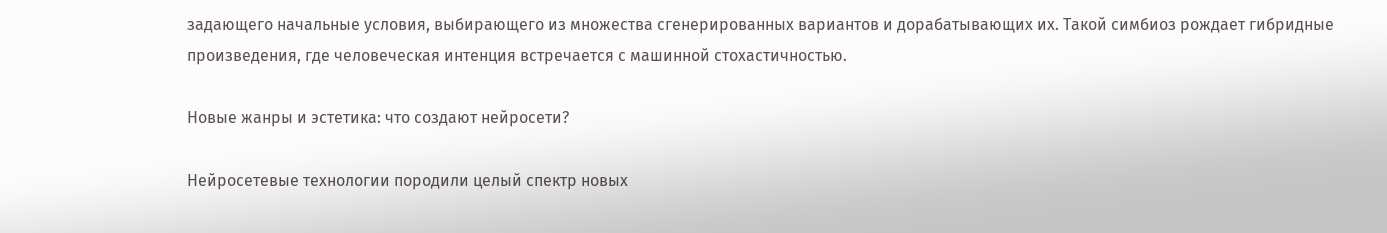задающего начальные условия, выбирающего из множества сгенерированных вариантов и дорабатывающих их. Такой симбиоз рождает гибридные произведения, где человеческая интенция встречается с машинной стохастичностью.

Новые жанры и эстетика: что создают нейросети?

Нейросетевые технологии породили целый спектр новых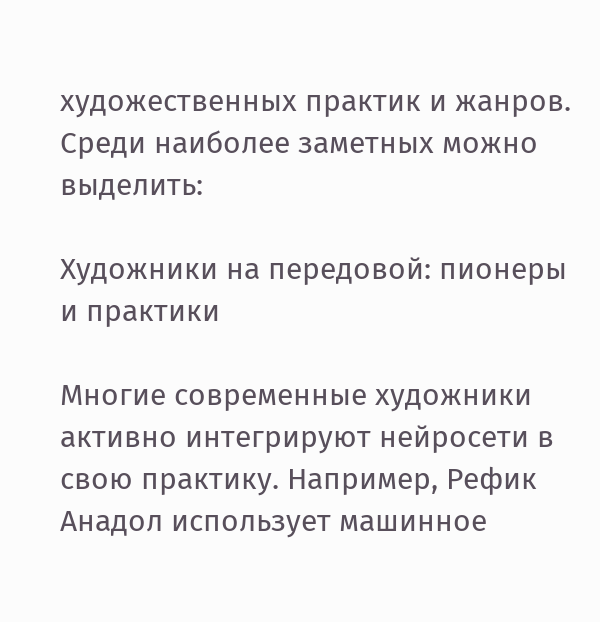художественных практик и жанров. Среди наиболее заметных можно выделить:

Художники на передовой: пионеры и практики

Многие современные художники активно интегрируют нейросети в свою практику. Например, Рефик Анадол использует машинное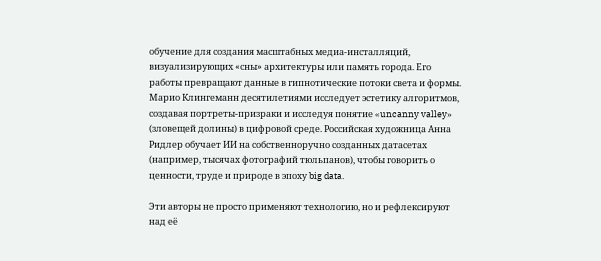обучение для создания масштабных медиа-инсталляций, визуализирующих «сны» архитектуры или память города. Его работы превращают данные в гипнотические потоки света и формы. Марио Клингеманн десятилетиями исследует эстетику алгоритмов, создавая портреты-призраки и исследуя понятие «uncanny valley» (зловещей долины) в цифровой среде. Российская художница Анна Ридлер обучает ИИ на собственноручно созданных датасетах (например, тысячах фотографий тюльпанов), чтобы говорить о ценности, труде и природе в эпоху big data.

Эти авторы не просто применяют технологию, но и рефлексируют над её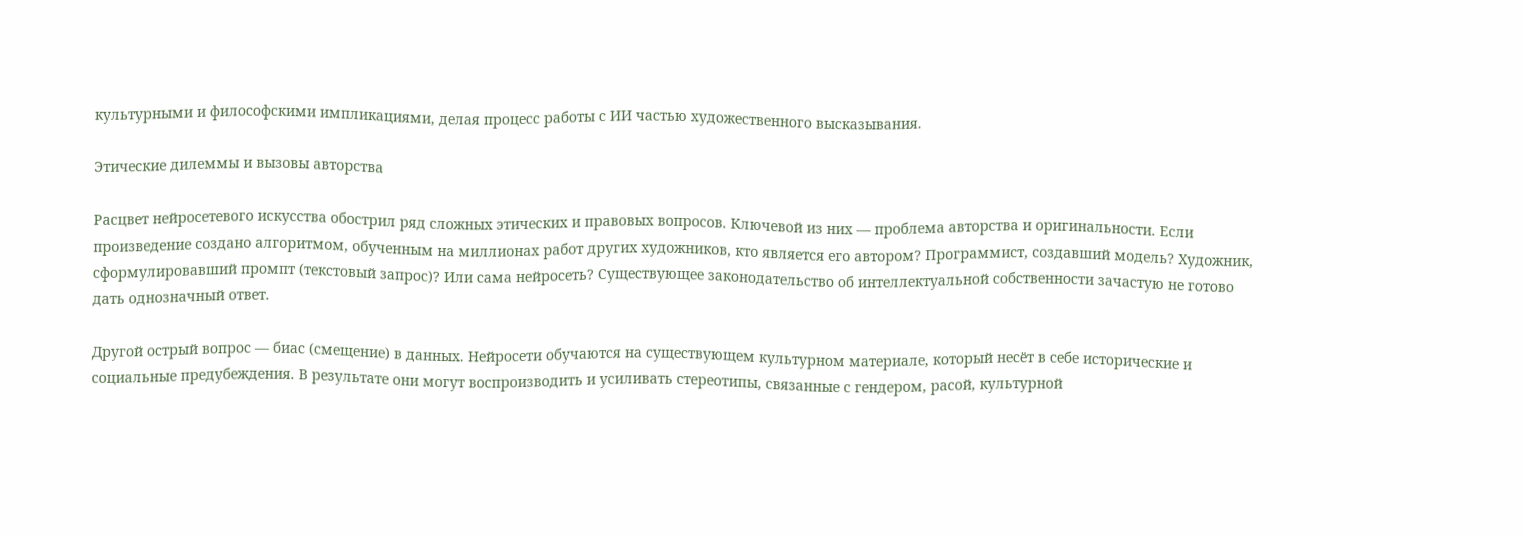культурными и философскими импликациями, делая процесс работы с ИИ частью художественного высказывания.

Этические дилеммы и вызовы авторства

Расцвет нейросетевого искусства обострил ряд сложных этических и правовых вопросов. Ключевой из них — проблема авторства и оригинальности. Если произведение создано алгоритмом, обученным на миллионах работ других художников, кто является его автором? Программист, создавший модель? Художник, сформулировавший промпт (текстовый запрос)? Или сама нейросеть? Существующее законодательство об интеллектуальной собственности зачастую не готово дать однозначный ответ.

Другой острый вопрос — биас (смещение) в данных. Нейросети обучаются на существующем культурном материале, который несёт в себе исторические и социальные предубеждения. В результате они могут воспроизводить и усиливать стереотипы, связанные с гендером, расой, культурной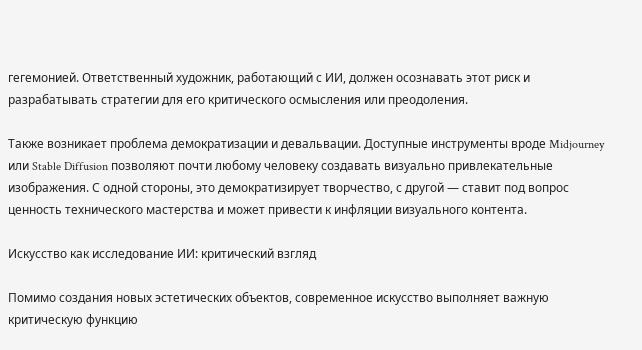гегемонией. Ответственный художник, работающий с ИИ, должен осознавать этот риск и разрабатывать стратегии для его критического осмысления или преодоления.

Также возникает проблема демократизации и девальвации. Доступные инструменты вроде Midjourney или Stable Diffusion позволяют почти любому человеку создавать визуально привлекательные изображения. С одной стороны, это демократизирует творчество, с другой — ставит под вопрос ценность технического мастерства и может привести к инфляции визуального контента.

Искусство как исследование ИИ: критический взгляд

Помимо создания новых эстетических объектов, современное искусство выполняет важную критическую функцию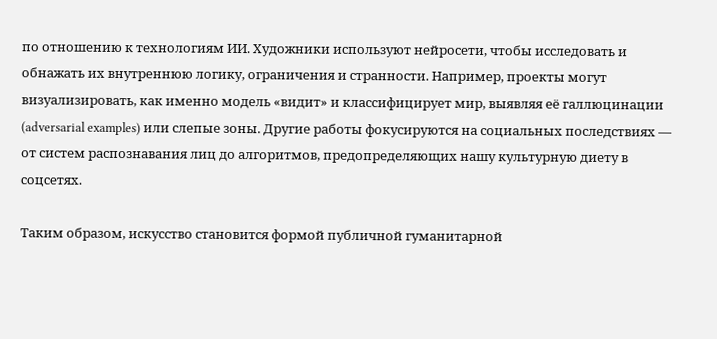по отношению к технологиям ИИ. Художники используют нейросети, чтобы исследовать и обнажать их внутреннюю логику, ограничения и странности. Например, проекты могут визуализировать, как именно модель «видит» и классифицирует мир, выявляя её галлюцинации (adversarial examples) или слепые зоны. Другие работы фокусируются на социальных последствиях — от систем распознавания лиц до алгоритмов, предопределяющих нашу культурную диету в соцсетях.

Таким образом, искусство становится формой публичной гуманитарной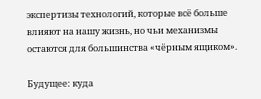экспертизы технологий, которые всё больше влияют на нашу жизнь, но чьи механизмы остаются для большинства «чёрным ящиком».

Будущее: куда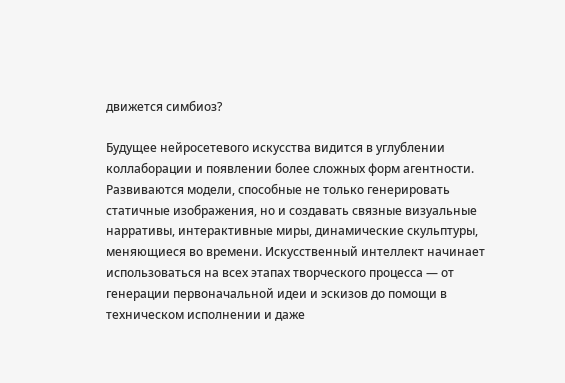движется симбиоз?

Будущее нейросетевого искусства видится в углублении коллаборации и появлении более сложных форм агентности. Развиваются модели, способные не только генерировать статичные изображения, но и создавать связные визуальные нарративы, интерактивные миры, динамические скульптуры, меняющиеся во времени. Искусственный интеллект начинает использоваться на всех этапах творческого процесса — от генерации первоначальной идеи и эскизов до помощи в техническом исполнении и даже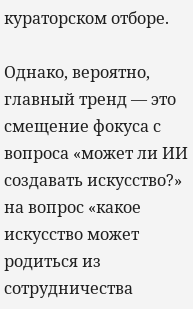кураторском отборе.

Однако, вероятно, главный тренд — это смещение фокуса с вопроса «может ли ИИ создавать искусство?» на вопрос «какое искусство может родиться из сотрудничества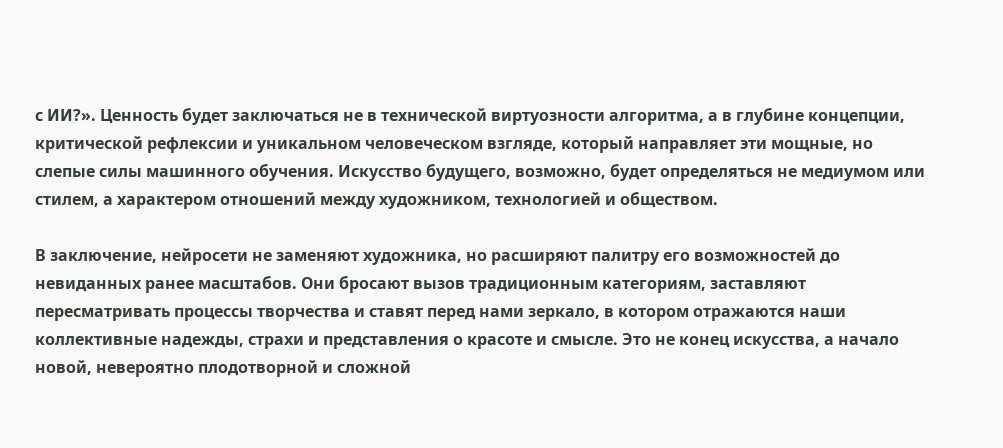с ИИ?». Ценность будет заключаться не в технической виртуозности алгоритма, а в глубине концепции, критической рефлексии и уникальном человеческом взгляде, который направляет эти мощные, но слепые силы машинного обучения. Искусство будущего, возможно, будет определяться не медиумом или стилем, а характером отношений между художником, технологией и обществом.

В заключение, нейросети не заменяют художника, но расширяют палитру его возможностей до невиданных ранее масштабов. Они бросают вызов традиционным категориям, заставляют пересматривать процессы творчества и ставят перед нами зеркало, в котором отражаются наши коллективные надежды, страхи и представления о красоте и смысле. Это не конец искусства, а начало новой, невероятно плодотворной и сложной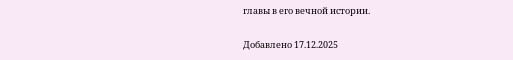главы в его вечной истории.

Добавлено 17.12.2025